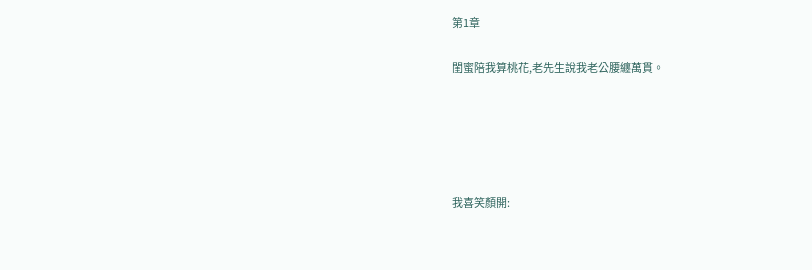第1章

閨蜜陪我算桃花,老先生說我老公腰纏萬貫。





我喜笑顏開: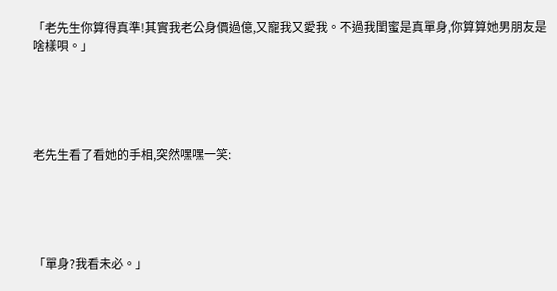「老先生你算得真準!其實我老公身價過億,又寵我又愛我。不過我閨蜜是真單身,你算算她男朋友是啥樣唄。」





老先生看了看她的手相,突然嘿嘿一笑:





「單身?我看未必。」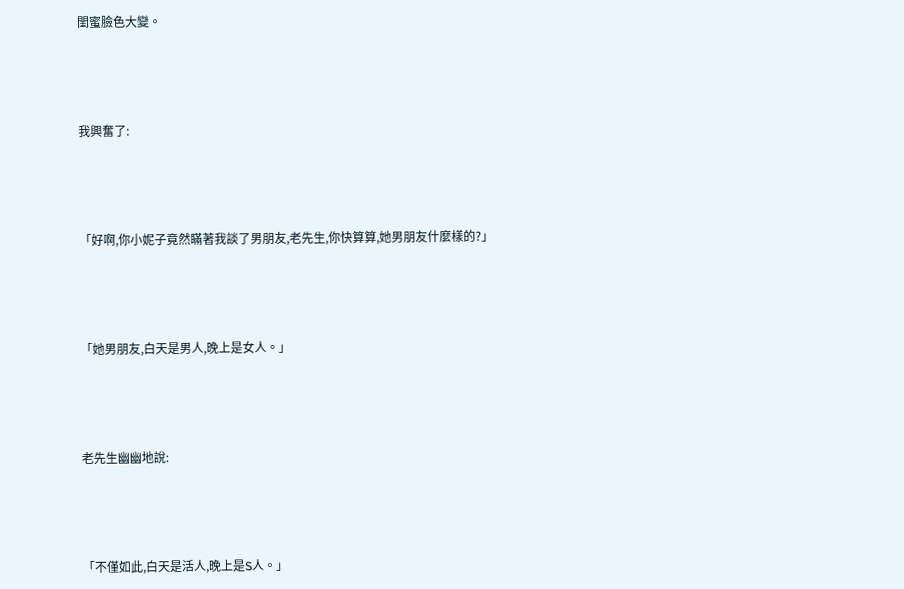閨蜜臉色大變。





我興奮了:





「好啊,你小妮子竟然瞞著我談了男朋友,老先生,你快算算,她男朋友什麼樣的?」





「她男朋友,白天是男人,晚上是女人。」





老先生幽幽地說:





「不僅如此,白天是活人,晚上是S人。」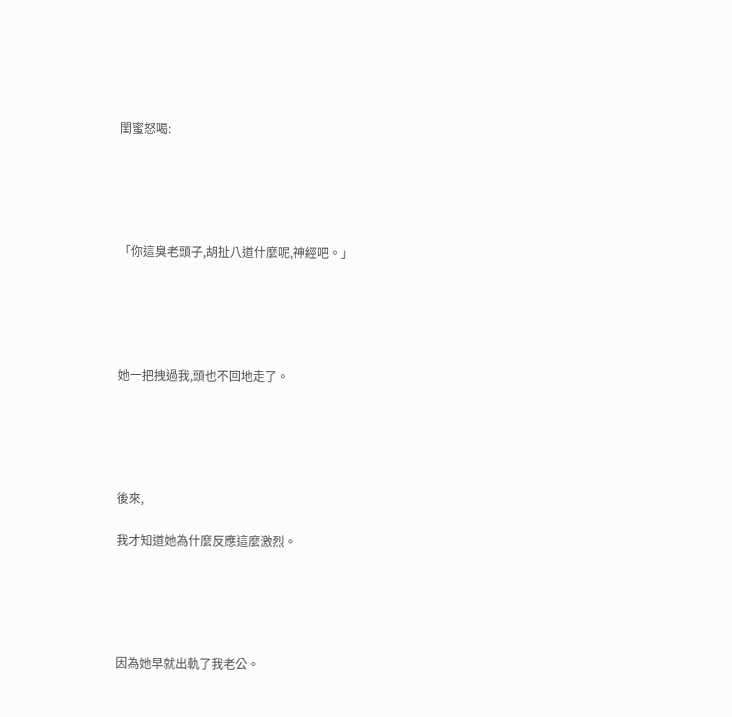閨蜜怒喝:





「你這臭老頭子,胡扯八道什麼呢,神經吧。」





她一把拽過我,頭也不回地走了。





後來,

我才知道她為什麼反應這麼激烈。





因為她早就出軌了我老公。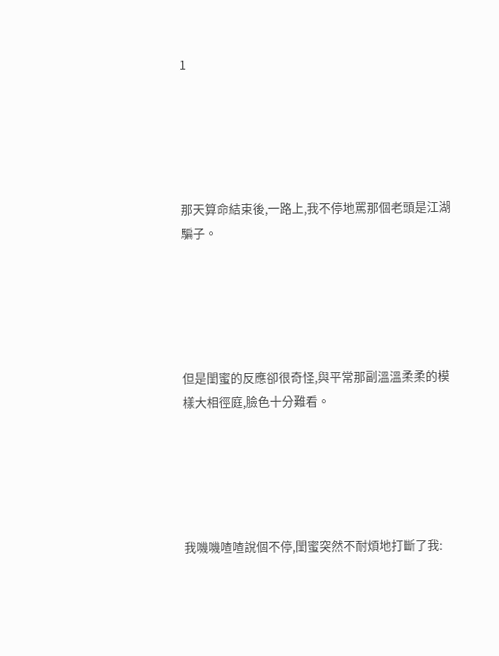1





那天算命結束後,一路上,我不停地罵那個老頭是江湖騙子。





但是閨蜜的反應卻很奇怪,與平常那副溫溫柔柔的模樣大相徑庭,臉色十分難看。





我嘰嘰喳喳說個不停,閨蜜突然不耐煩地打斷了我: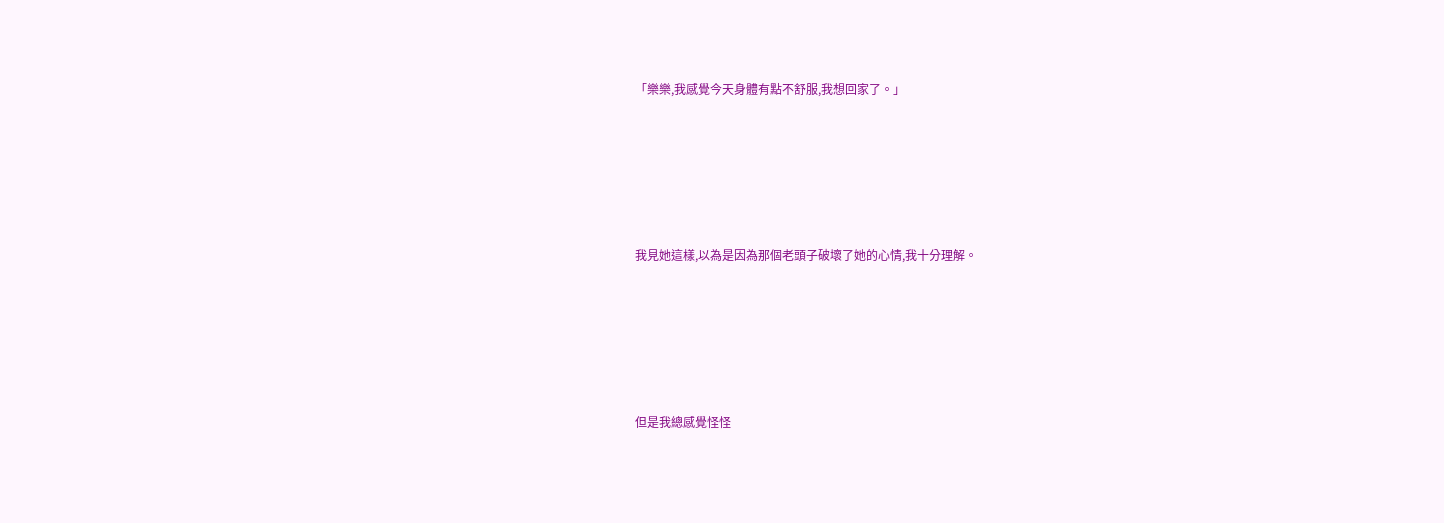「樂樂,我感覺今天身體有點不舒服,我想回家了。」





我見她這樣,以為是因為那個老頭子破壞了她的心情,我十分理解。





但是我總感覺怪怪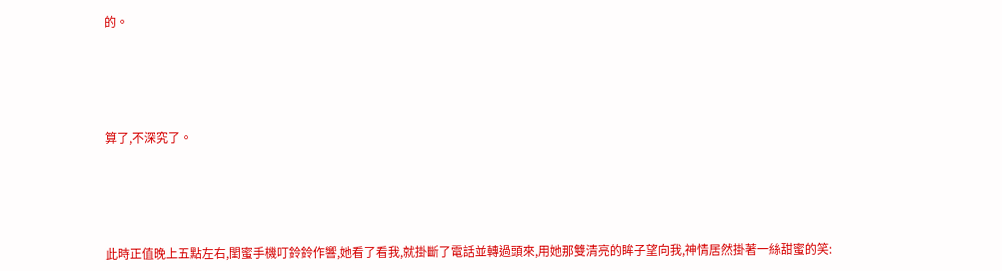的。





算了,不深究了。





此時正值晚上五點左右,閨蜜手機叮鈴鈴作響,她看了看我,就掛斷了電話並轉過頭來,用她那雙清亮的眸子望向我,神情居然掛著一絲甜蜜的笑: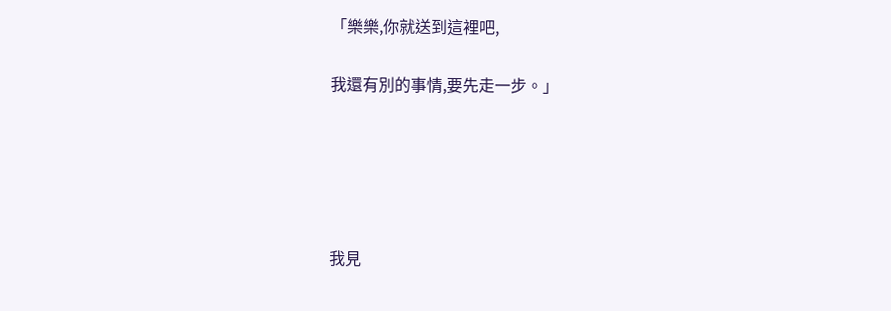「樂樂,你就送到這裡吧,

我還有別的事情,要先走一步。」





我見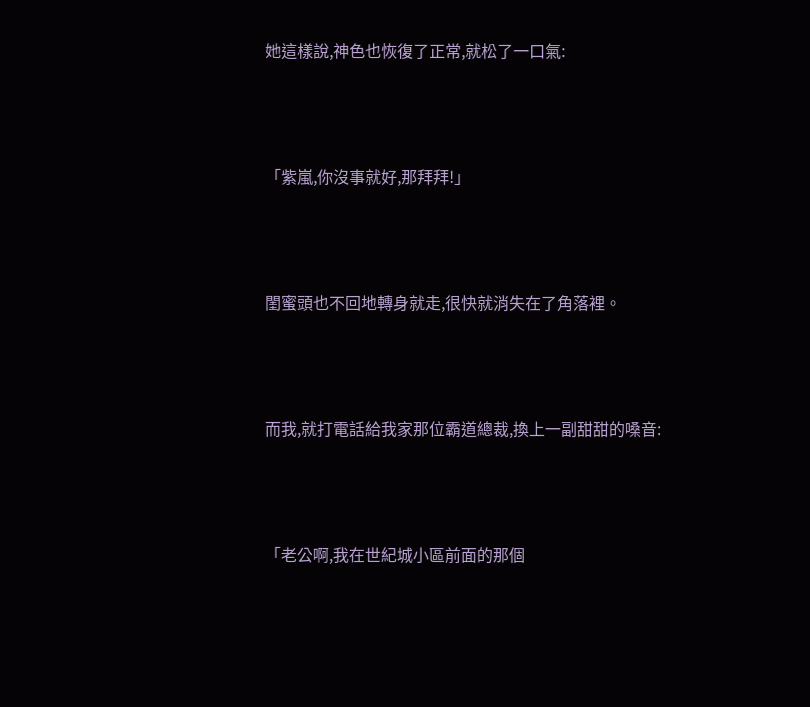她這樣說,神色也恢復了正常,就松了一口氣:





「紫嵐,你沒事就好,那拜拜!」





閨蜜頭也不回地轉身就走,很快就消失在了角落裡。





而我,就打電話給我家那位霸道總裁,換上一副甜甜的嗓音:





「老公啊,我在世紀城小區前面的那個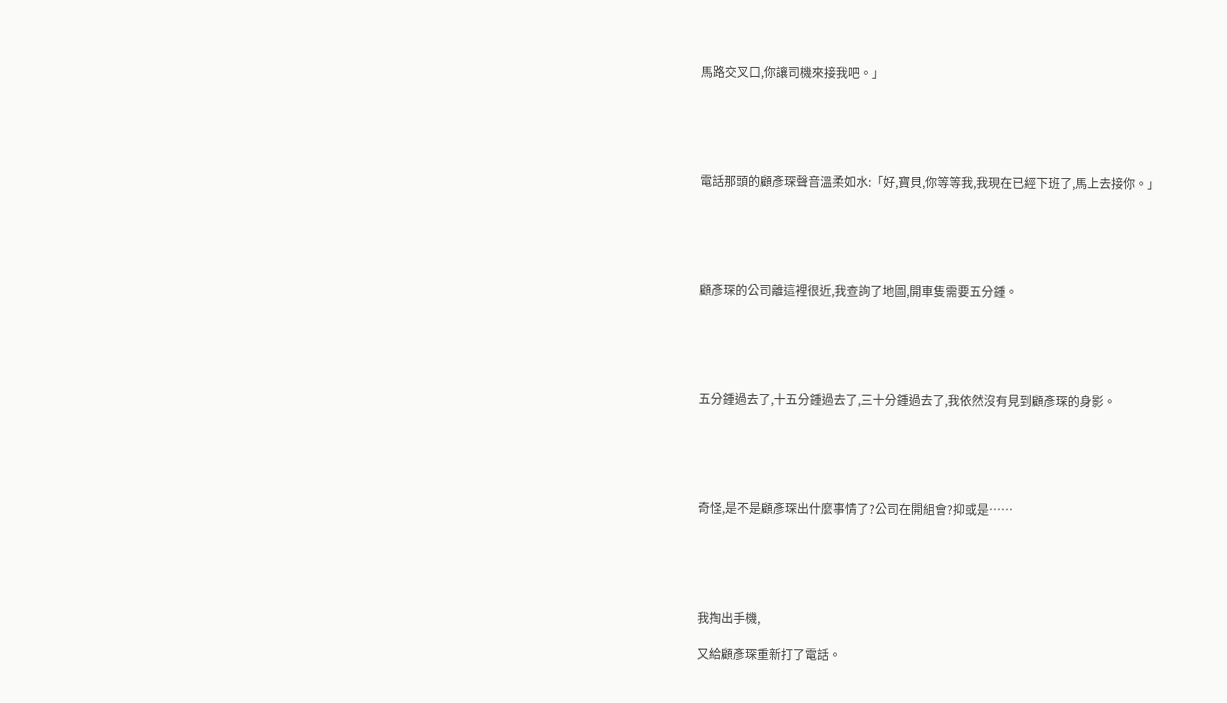馬路交叉口,你讓司機來接我吧。」





電話那頭的顧彥琛聲音溫柔如水:「好,寶貝,你等等我,我現在已經下班了,馬上去接你。」





顧彥琛的公司離這裡很近,我查詢了地圖,開車隻需要五分鍾。





五分鍾過去了,十五分鍾過去了,三十分鍾過去了,我依然沒有見到顧彥琛的身影。





奇怪,是不是顧彥琛出什麼事情了?公司在開組會?抑或是……





我掏出手機,

又給顧彥琛重新打了電話。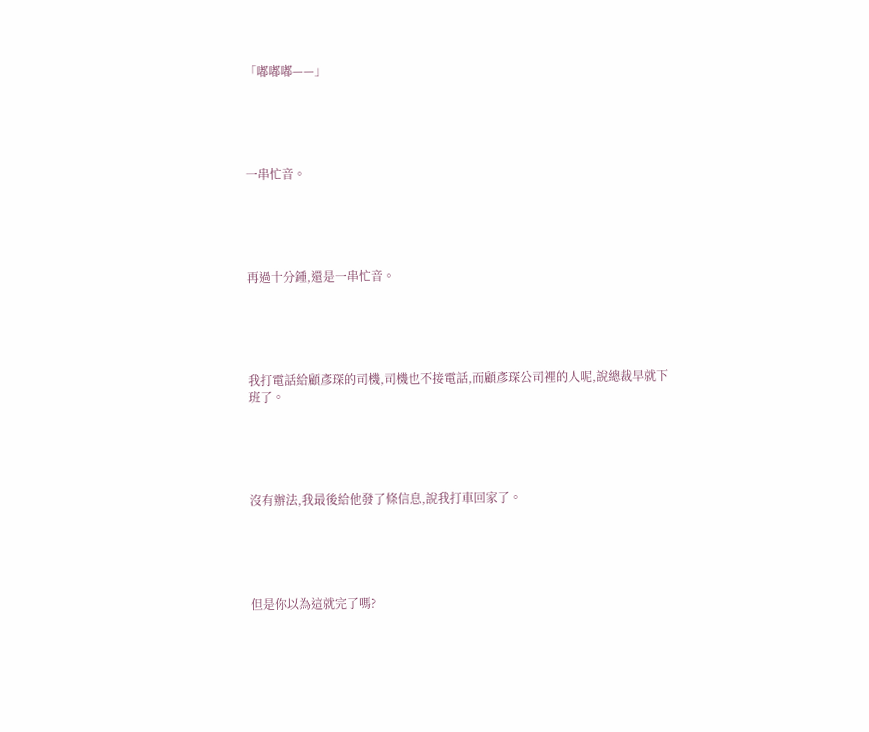「嘟嘟嘟——」





一串忙音。





再過十分鍾,還是一串忙音。





我打電話給顧彥琛的司機,司機也不接電話,而顧彥琛公司裡的人呢,說總裁早就下班了。





沒有辦法,我最後給他發了條信息,說我打車回家了。





但是你以為這就完了嗎?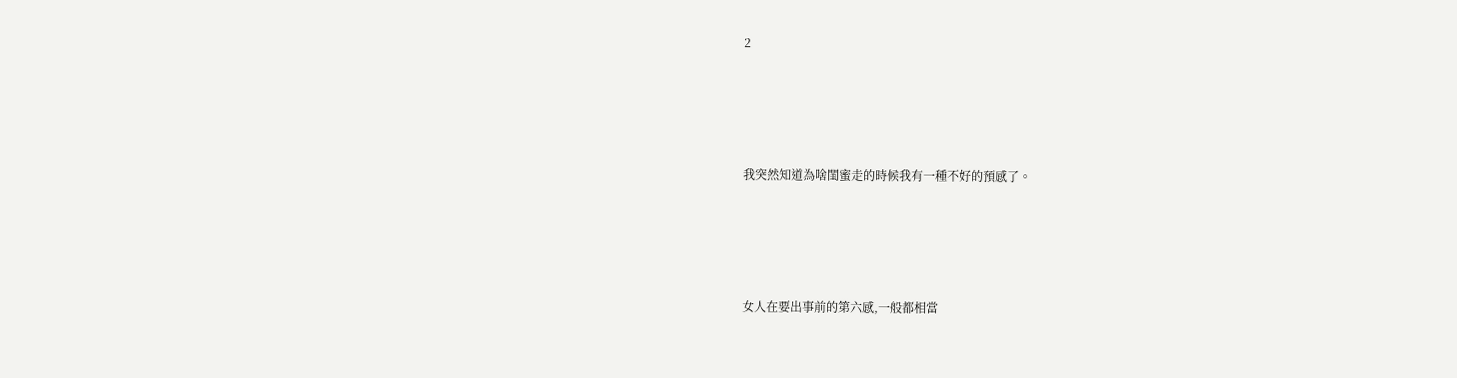2





我突然知道為啥閨蜜走的時候我有一種不好的預感了。





女人在要出事前的第六感,一般都相當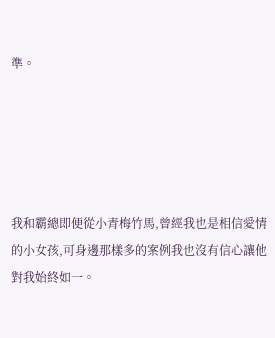準。





我和霸總即便從小青梅竹馬,曾經我也是相信愛情的小女孩,可身邊那樣多的案例我也沒有信心讓他對我始終如一。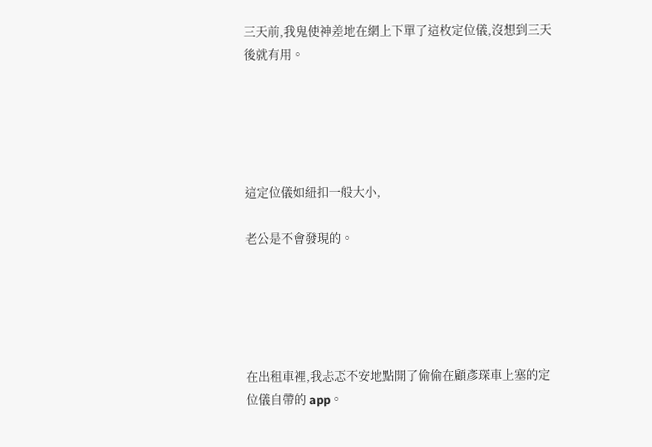三天前,我鬼使神差地在網上下單了這枚定位儀,沒想到三天後就有用。





這定位儀如紐扣一般大小,

老公是不會發現的。





在出租車裡,我忐忑不安地點開了偷偷在顧彥琛車上塞的定位儀自帶的 app。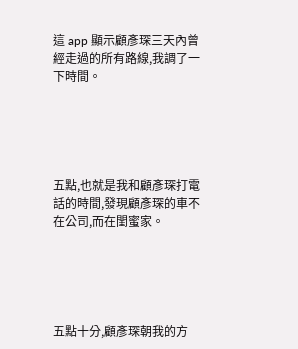這 app 顯示顧彥琛三天內曾經走過的所有路線,我調了一下時間。





五點,也就是我和顧彥琛打電話的時間,發現顧彥琛的車不在公司,而在閨蜜家。





五點十分,顧彥琛朝我的方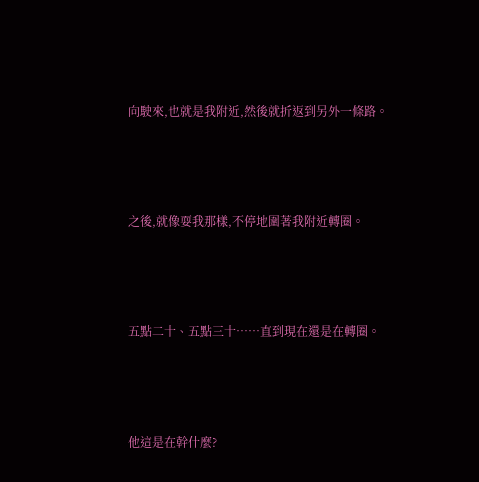向駛來,也就是我附近,然後就折返到另外一條路。





之後,就像耍我那樣,不停地圍著我附近轉圈。





五點二十、五點三十……直到現在還是在轉圈。





他這是在幹什麼?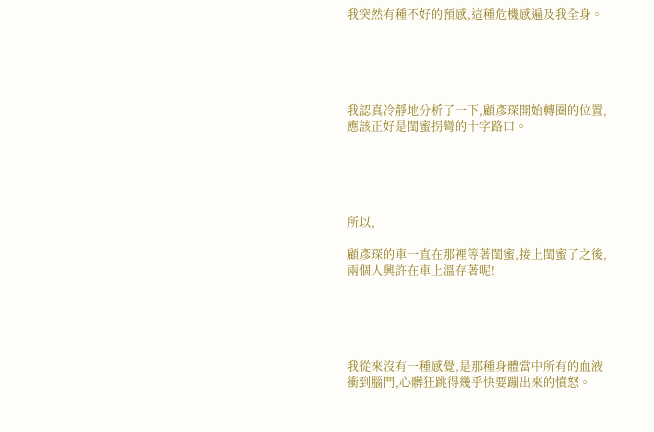我突然有種不好的預感,這種危機感遍及我全身。





我認真冷靜地分析了一下,顧彥琛開始轉圈的位置,應該正好是閨蜜拐彎的十字路口。





所以,

顧彥琛的車一直在那裡等著閨蜜,接上閨蜜了之後,兩個人興許在車上溫存著呢!





我從來沒有一種感覺,是那種身體當中所有的血液衝到腦門,心髒狂跳得幾乎快要蹦出來的憤怒。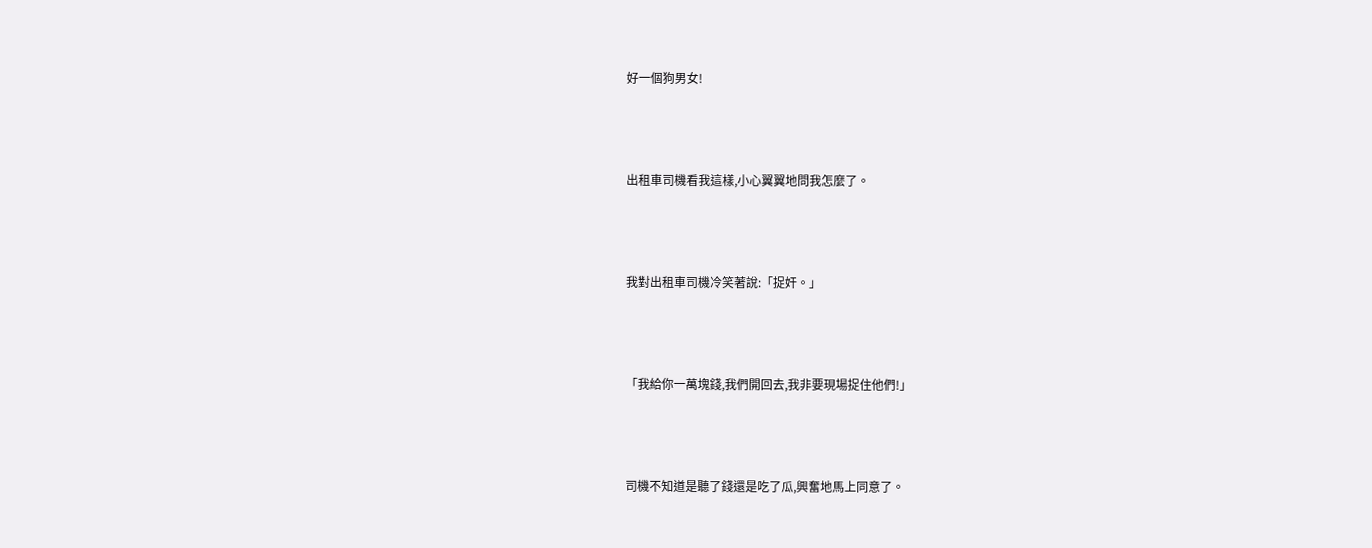好一個狗男女!





出租車司機看我這樣,小心翼翼地問我怎麼了。





我對出租車司機冷笑著說:「捉奸。」





「我給你一萬塊錢,我們開回去,我非要現場捉住他們!」





司機不知道是聽了錢還是吃了瓜,興奮地馬上同意了。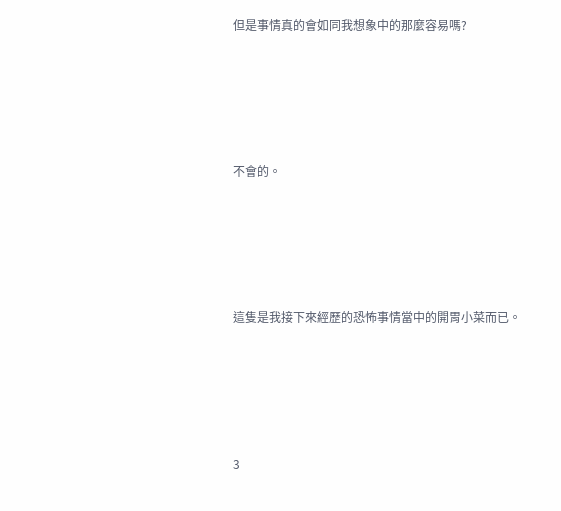但是事情真的會如同我想象中的那麼容易嗎?





不會的。





這隻是我接下來經歷的恐怖事情當中的開胃小菜而已。





3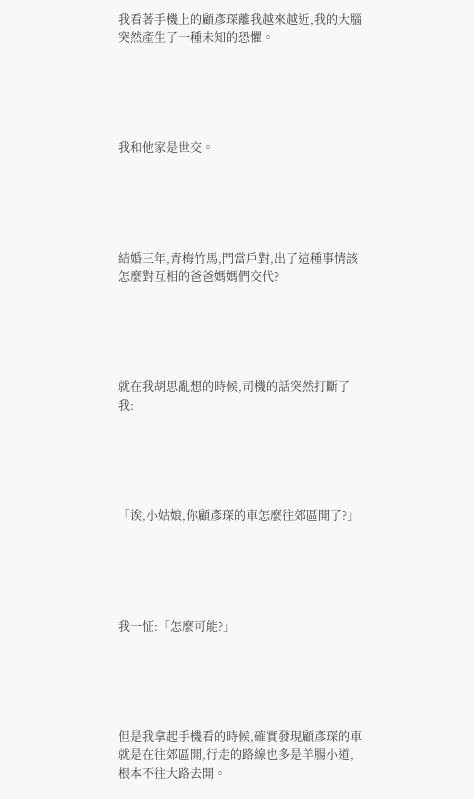我看著手機上的顧彥琛離我越來越近,我的大腦突然產生了一種未知的恐懼。





我和他家是世交。





結婚三年,青梅竹馬,門當戶對,出了這種事情該怎麼對互相的爸爸媽媽們交代?





就在我胡思亂想的時候,司機的話突然打斷了我:





「诶,小姑娘,你顧彥琛的車怎麼往郊區開了?」





我一怔:「怎麼可能?」





但是我拿起手機看的時候,確實發現顧彥琛的車就是在往郊區開,行走的路線也多是羊腸小道,根本不往大路去開。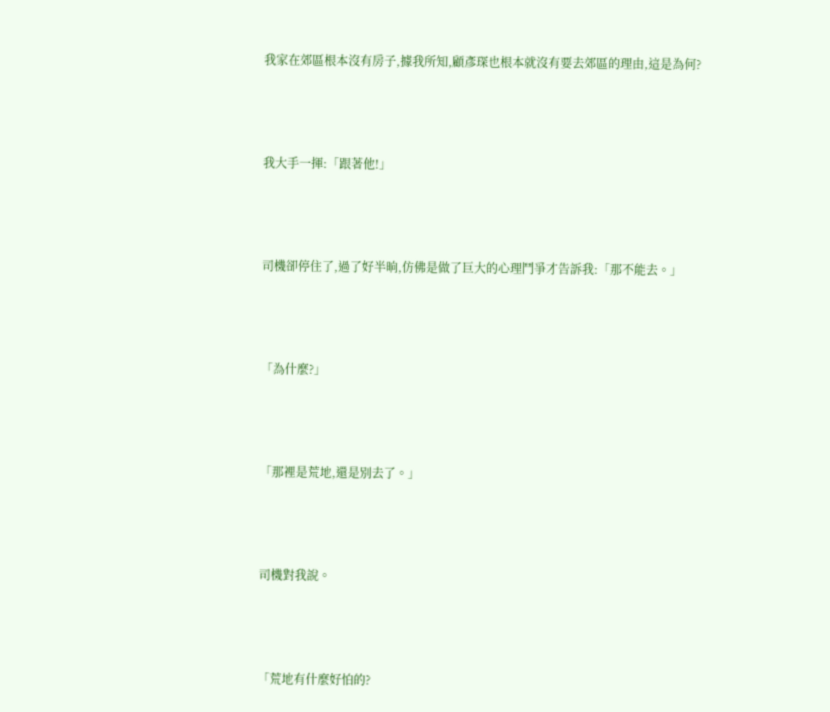我家在郊區根本沒有房子,據我所知,顧彥琛也根本就沒有要去郊區的理由,這是為何?





我大手一揮:「跟著他!」





司機卻停住了,過了好半晌,仿佛是做了巨大的心理鬥爭才告訴我:「那不能去。」





「為什麼?」





「那裡是荒地,還是別去了。」





司機對我說。





「荒地有什麼好怕的?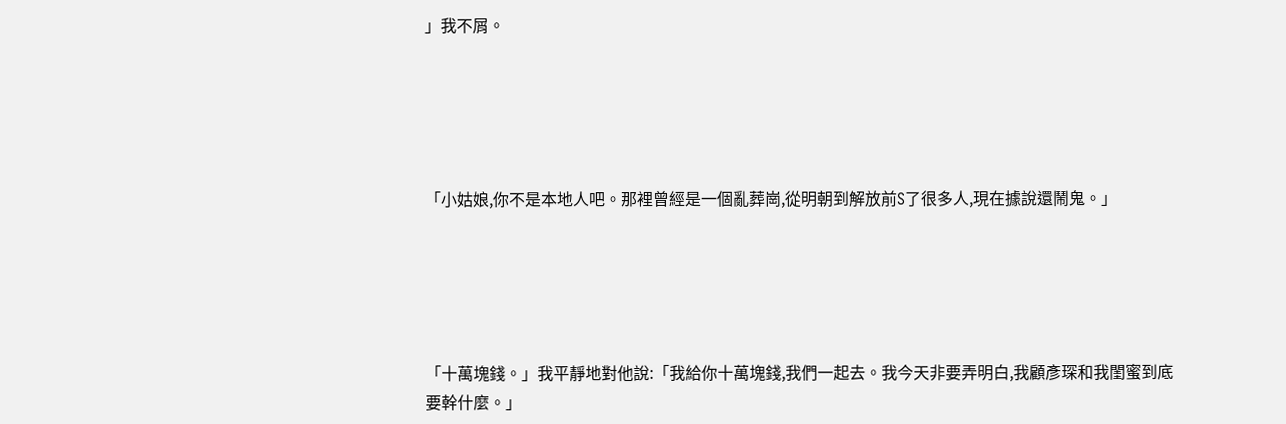」我不屑。





「小姑娘,你不是本地人吧。那裡曾經是一個亂葬崗,從明朝到解放前S了很多人,現在據說還鬧鬼。」





「十萬塊錢。」我平靜地對他說:「我給你十萬塊錢,我們一起去。我今天非要弄明白,我顧彥琛和我閨蜜到底要幹什麼。」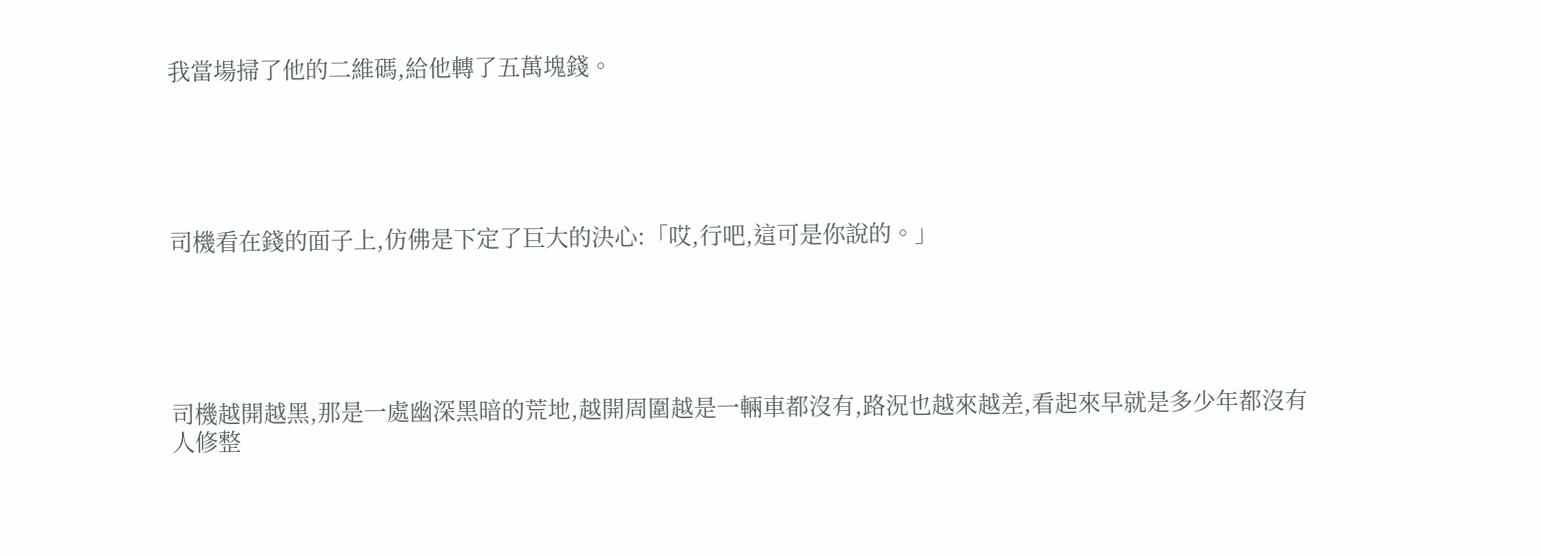我當場掃了他的二維碼,給他轉了五萬塊錢。





司機看在錢的面子上,仿佛是下定了巨大的決心:「哎,行吧,這可是你說的。」





司機越開越黑,那是一處幽深黑暗的荒地,越開周圍越是一輛車都沒有,路況也越來越差,看起來早就是多少年都沒有人修整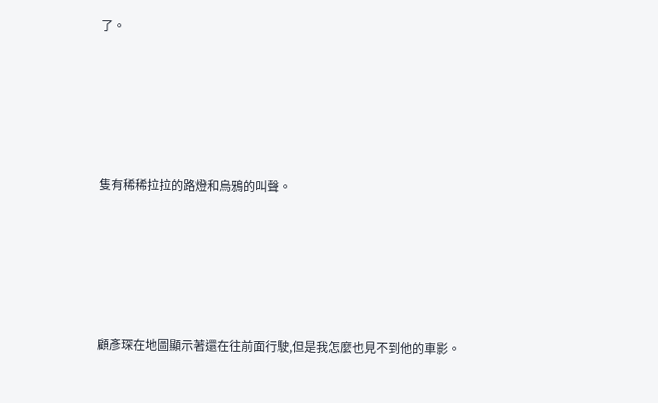了。





隻有稀稀拉拉的路燈和烏鴉的叫聲。





顧彥琛在地圖顯示著還在往前面行駛,但是我怎麼也見不到他的車影。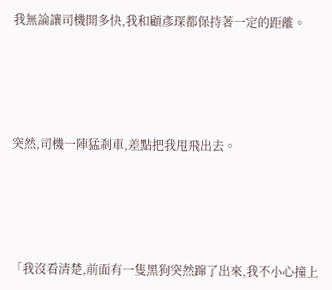我無論讓司機開多快,我和顧彥琛都保持著一定的距離。





突然,司機一陣猛剎車,差點把我甩飛出去。





「我沒看清楚,前面有一隻黑狗突然蹿了出來,我不小心撞上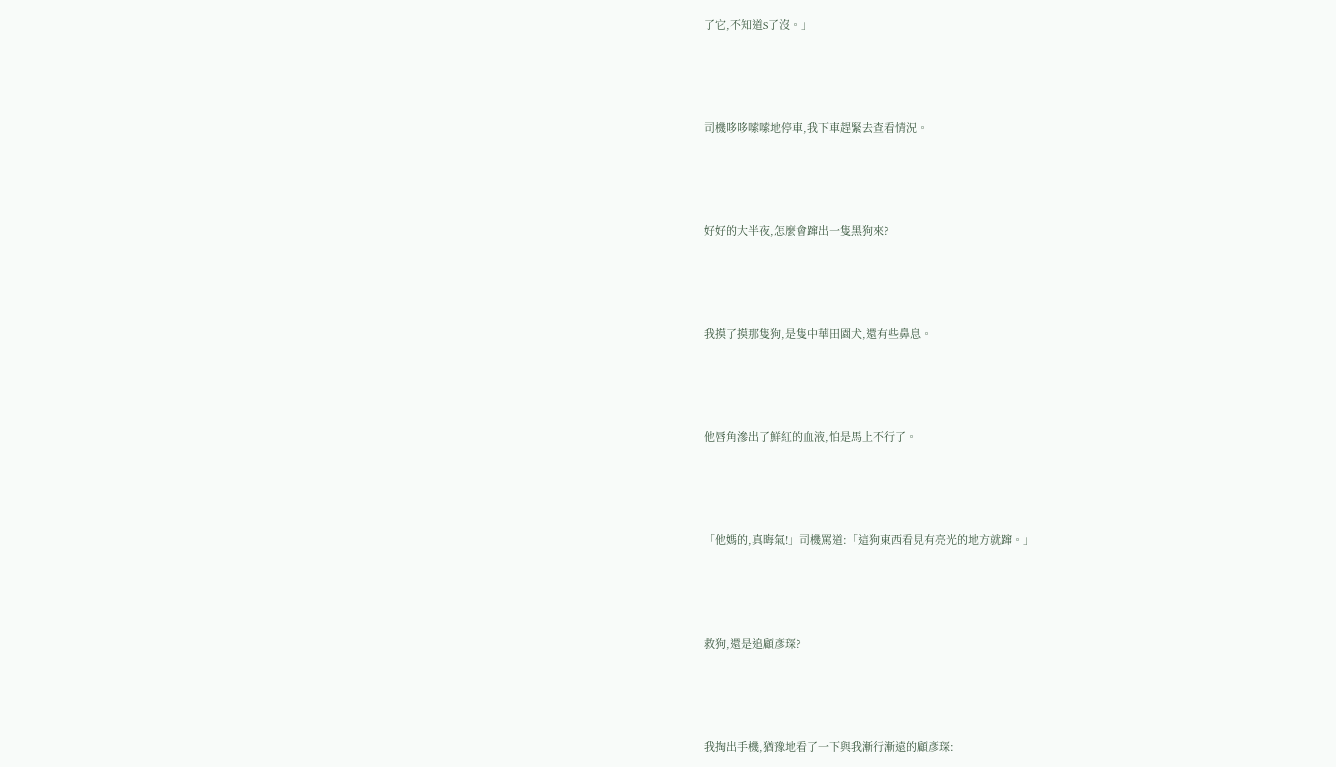了它,不知道S了沒。」





司機哆哆嗦嗦地停車,我下車趕緊去查看情況。





好好的大半夜,怎麼會蹿出一隻黑狗來?





我摸了摸那隻狗,是隻中華田園犬,還有些鼻息。





他唇角滲出了鮮紅的血液,怕是馬上不行了。





「他媽的,真晦氣!」司機罵道:「這狗東西看見有亮光的地方就蹿。」





救狗,還是追顧彥琛?





我掏出手機,猶豫地看了一下與我漸行漸遠的顧彥琛: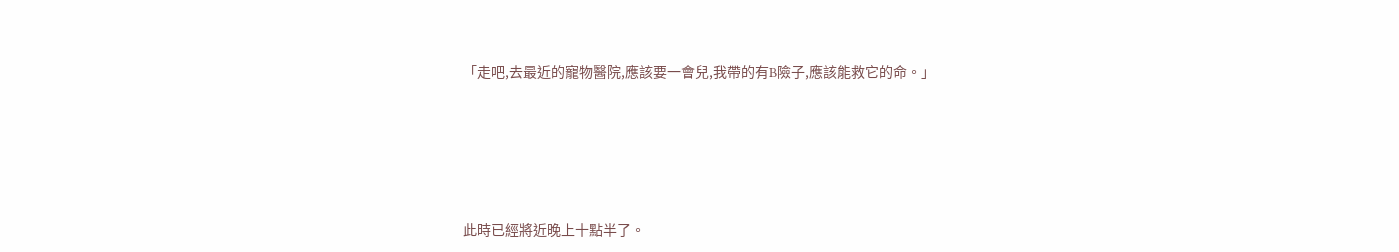「走吧,去最近的寵物醫院,應該要一會兒,我帶的有B險子,應該能救它的命。」





此時已經將近晚上十點半了。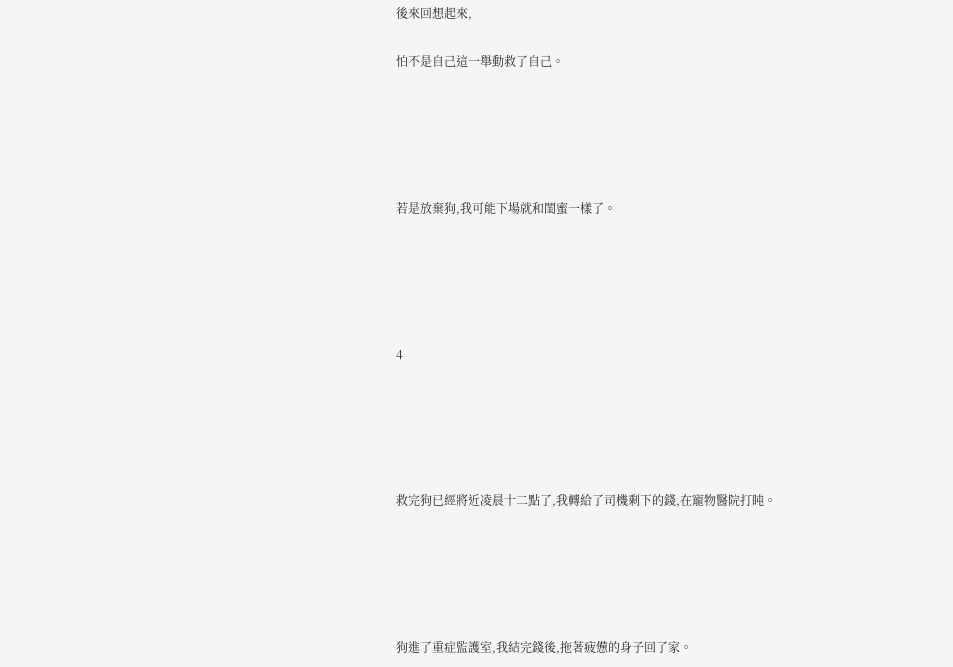後來回想起來,

怕不是自己這一舉動救了自己。





若是放棄狗,我可能下場就和閨蜜一樣了。





4





救完狗已經將近凌晨十二點了,我轉給了司機剩下的錢,在寵物醫院打盹。





狗進了重症監護室,我結完錢後,拖著疲憊的身子回了家。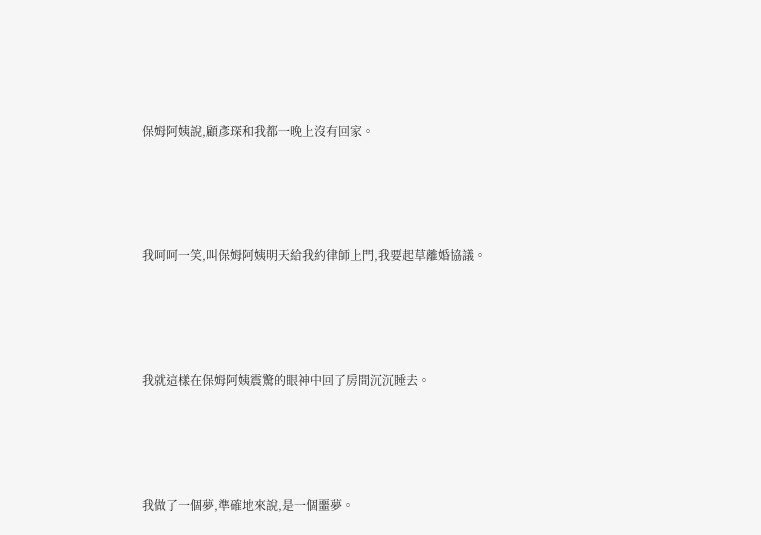保姆阿姨說,顧彥琛和我都一晚上沒有回家。





我呵呵一笑,叫保姆阿姨明天給我約律師上門,我要起草離婚協議。





我就這樣在保姆阿姨震驚的眼神中回了房間沉沉睡去。





我做了一個夢,準確地來說,是一個噩夢。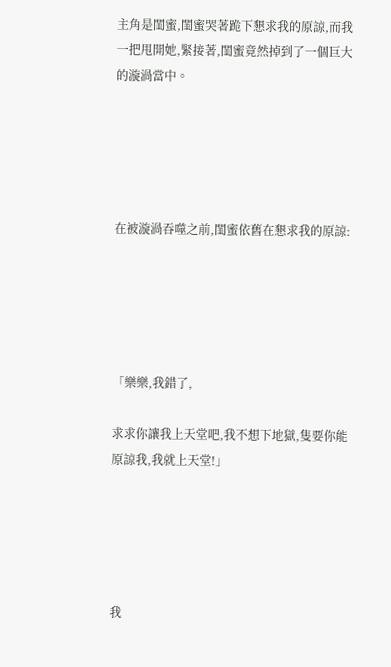主角是閨蜜,閨蜜哭著跪下懇求我的原諒,而我一把甩開她,緊接著,閨蜜竟然掉到了一個巨大的漩渦當中。





在被漩渦吞噬之前,閨蜜依舊在懇求我的原諒:





「樂樂,我錯了,

求求你讓我上天堂吧,我不想下地獄,隻要你能原諒我,我就上天堂!」





我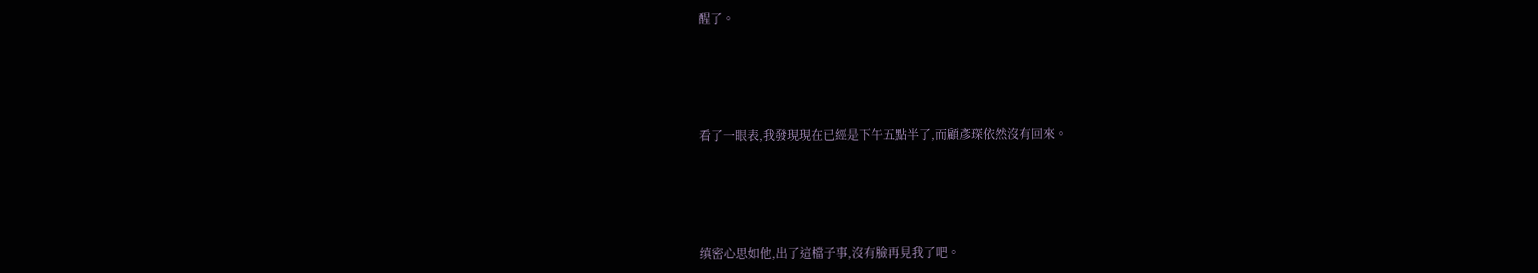醒了。





看了一眼表,我發現現在已經是下午五點半了,而顧彥琛依然沒有回來。





缜密心思如他,出了這檔子事,沒有臉再見我了吧。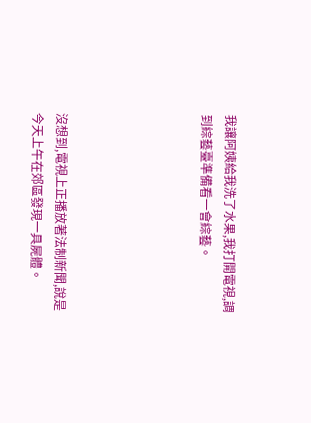我讓阿姨給我洗了水果,我打開電視,調到綜藝臺準備看一會綜藝。





沒想到,電視上正播放著法制新聞,說是今天上午在郊區發現一具屍體。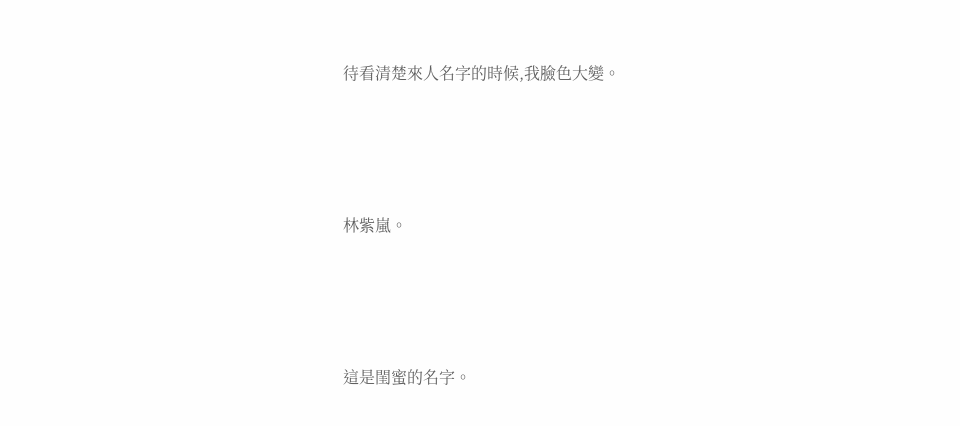待看清楚來人名字的時候,我臉色大變。





林紫嵐。





這是閨蜜的名字。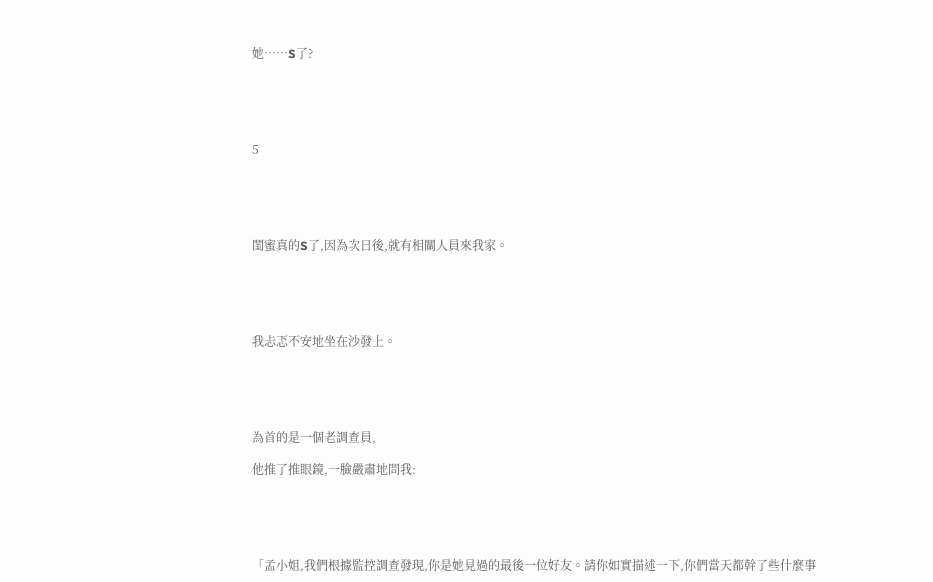她……S了?





5





閨蜜真的S了,因為次日後,就有相關人員來我家。





我忐忑不安地坐在沙發上。





為首的是一個老調查員,

他推了推眼鏡,一臉嚴肅地問我:





「孟小姐,我們根據監控調查發現,你是她見過的最後一位好友。請你如實描述一下,你們當天都幹了些什麼事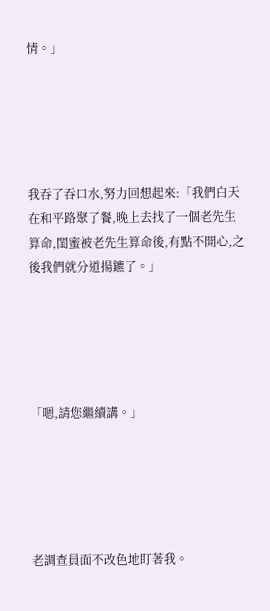情。」





我吞了吞口水,努力回想起來:「我們白天在和平路聚了餐,晚上去找了一個老先生算命,閨蜜被老先生算命後,有點不開心,之後我們就分道揚鑣了。」





「嗯,請您繼續講。」





老調查員面不改色地盯著我。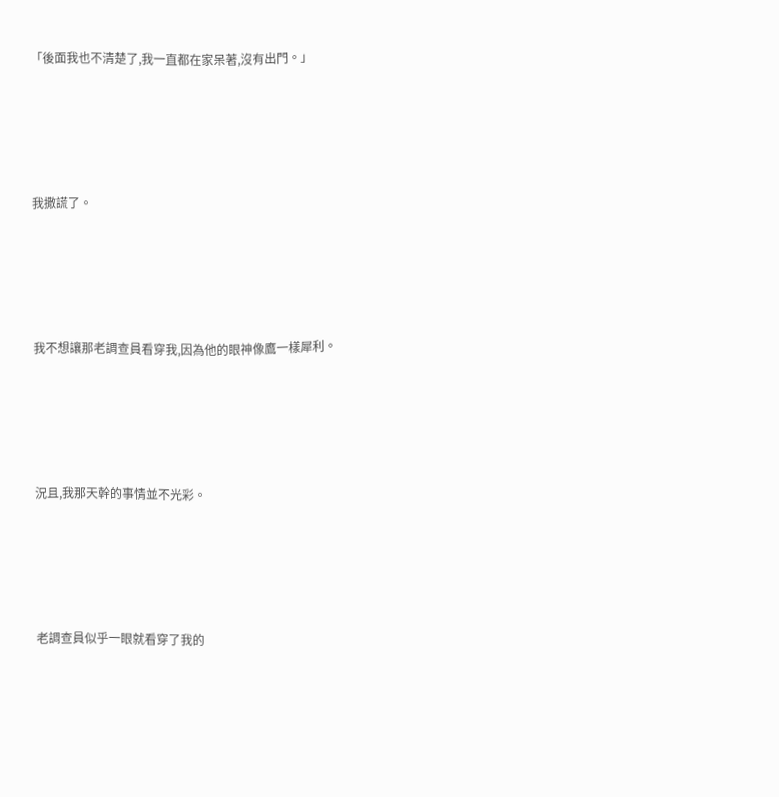「後面我也不清楚了,我一直都在家呆著,沒有出門。」





我撒謊了。





我不想讓那老調查員看穿我,因為他的眼神像鷹一樣犀利。





況且,我那天幹的事情並不光彩。





老調查員似乎一眼就看穿了我的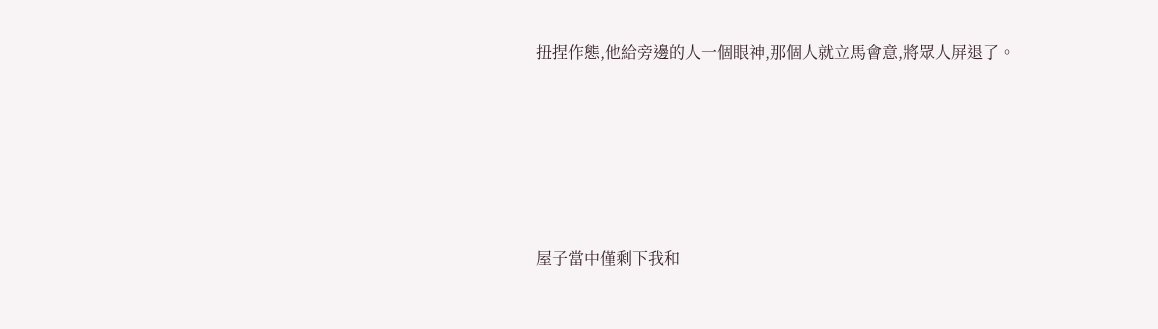扭捏作態,他給旁邊的人一個眼神,那個人就立馬會意,將眾人屏退了。





屋子當中僅剩下我和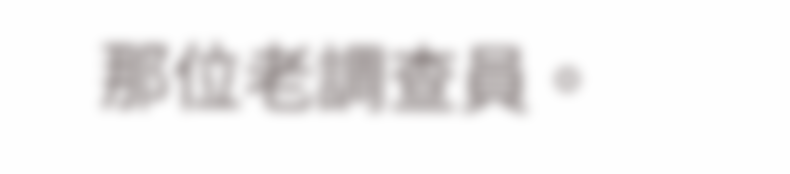那位老調查員。